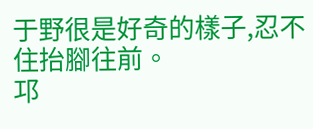于野很是好奇的樣子,忍不住抬腳往前。
邛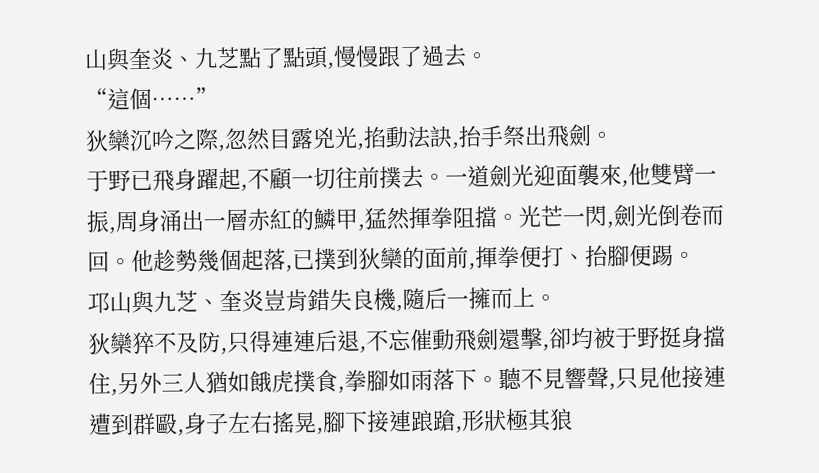山與奎炎、九芝點了點頭,慢慢跟了過去。
“這個……”
狄欒沉吟之際,忽然目露兇光,掐動法訣,抬手祭出飛劍。
于野已飛身躍起,不顧一切往前撲去。一道劍光迎面襲來,他雙臂一振,周身涌出一層赤紅的鱗甲,猛然揮拳阻擋。光芒一閃,劍光倒卷而回。他趁勢幾個起落,已撲到狄欒的面前,揮拳便打、抬腳便踢。
邛山與九芝、奎炎豈肯錯失良機,隨后一擁而上。
狄欒猝不及防,只得連連后退,不忘催動飛劍還擊,卻均被于野挺身擋住,另外三人猶如餓虎撲食,拳腳如雨落下。聽不見響聲,只見他接連遭到群毆,身子左右搖晃,腳下接連踉蹌,形狀極其狼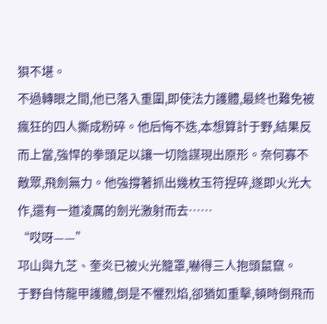狽不堪。
不過轉眼之間,他已落入重圍,即使法力護體,最終也難免被瘋狂的四人撕成粉碎。他后悔不迭,本想算計于野,結果反而上當,強悍的拳頭足以讓一切陰謀現出原形。奈何寡不敵眾,飛劍無力。他強撐著抓出幾枚玉符捏碎,遂即火光大作,還有一道凌厲的劍光激射而去……
“哎呀——”
邛山與九芝、奎炎已被火光籠罩,嚇得三人抱頭鼠竄。
于野自恃龍甲護體,倒是不懼烈焰,卻猶如重擊,頓時倒飛而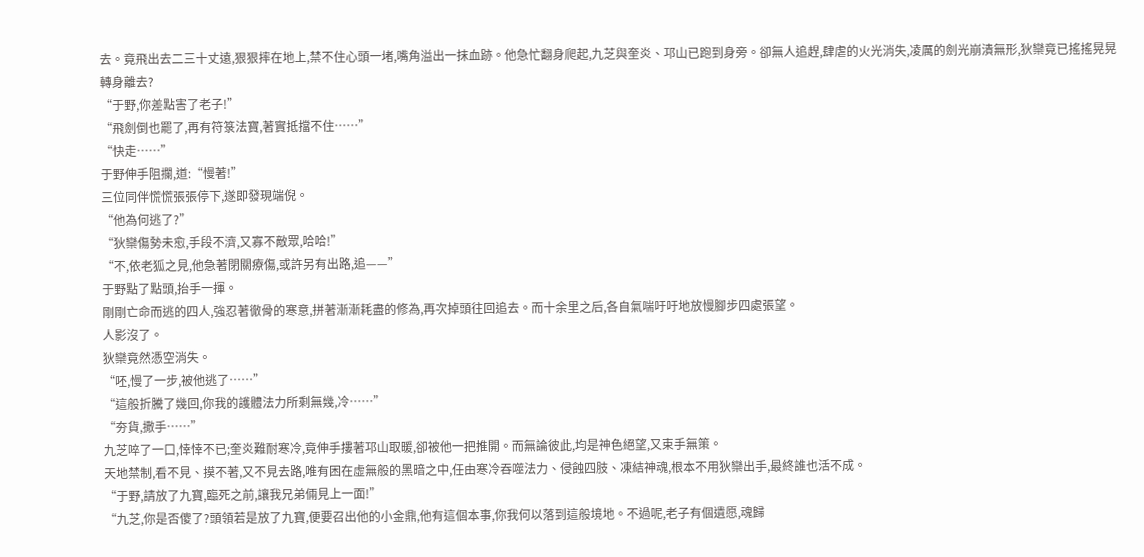去。竟飛出去二三十丈遠,狠狠摔在地上,禁不住心頭一堵,嘴角溢出一抹血跡。他急忙翻身爬起,九芝與奎炎、邛山已跑到身旁。卻無人追趕,肆虐的火光消失,凌厲的劍光崩潰無形,狄欒竟已搖搖晃晃轉身離去?
“于野,你差點害了老子!”
“飛劍倒也罷了,再有符箓法寶,著實抵擋不住……”
“快走……”
于野伸手阻攔,道:“慢著!”
三位同伴慌慌張張停下,遂即發現端倪。
“他為何逃了?”
“狄欒傷勢未愈,手段不濟,又寡不敵眾,哈哈!”
“不,依老狐之見,他急著閉關療傷,或許另有出路,追——”
于野點了點頭,抬手一揮。
剛剛亡命而逃的四人,強忍著徹骨的寒意,拼著漸漸耗盡的修為,再次掉頭往回追去。而十余里之后,各自氣喘吁吁地放慢腳步四處張望。
人影沒了。
狄欒竟然憑空消失。
“呸,慢了一步,被他逃了……”
“這般折騰了幾回,你我的護體法力所剩無幾,冷……”
“夯貨,撒手……”
九芝啐了一口,悻悻不已;奎炎難耐寒冷,竟伸手摟著邛山取暖,卻被他一把推開。而無論彼此,均是神色絕望,又束手無策。
天地禁制,看不見、摸不著,又不見去路,唯有困在虛無般的黑暗之中,任由寒冷吞噬法力、侵蝕四肢、凍結神魂,根本不用狄欒出手,最終誰也活不成。
“于野,請放了九寶,臨死之前,讓我兄弟倆見上一面!”
“九芝,你是否傻了?頭領若是放了九寶,便要召出他的小金鼎,他有這個本事,你我何以落到這般境地。不過呢,老子有個遺愿,魂歸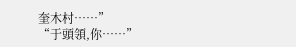奎木村……”
“于頭領,你……”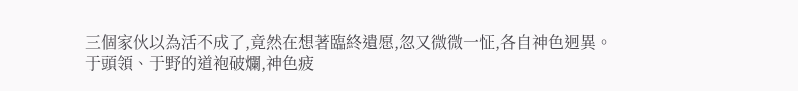三個家伙以為活不成了,竟然在想著臨終遺愿,忽又微微一怔,各自神色迥異。
于頭領、于野的道袍破爛,神色疲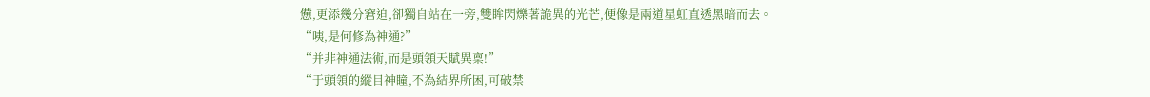憊,更添幾分窘迫,卻獨自站在一旁,雙眸閃爍著詭異的光芒,便像是兩道星虹直透黑暗而去。
“咦,是何修為神通?”
“并非神通法術,而是頭領天賦異稟!”
“于頭領的縱目神瞳,不為結界所困,可破禁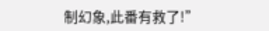制幻象,此番有救了!”